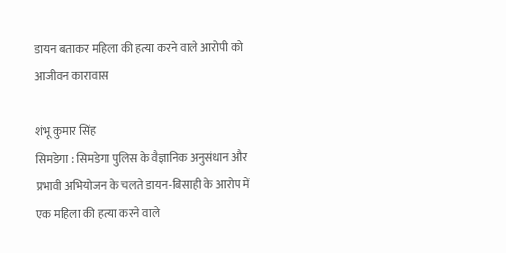डायन बताकर महिला की हत्या करने वाले आरोपी को आजीवन कारावास

शंभू कुमार सिंह
सिमडेगा : सिमडेगा पुलिस के वैज्ञानिक अनुसंधान और प्रभावी अभियोजन के चलते डायन-बिसाही के आरोप में एक महिला की हत्या करने वाले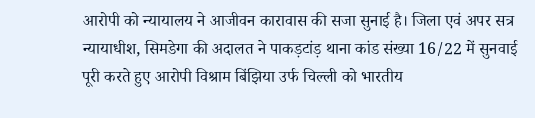आरोपी को न्यायालय ने आजीवन कारावास की सजा सुनाई है। जिला एवं अपर सत्र न्यायाधीश, सिमडेगा की अदालत ने पाकड़टांड़ थाना कांड संख्या 16/22 में सुनवाई पूरी करते हुए आरोपी विश्राम बिंझिया उर्फ चिल्ली को भारतीय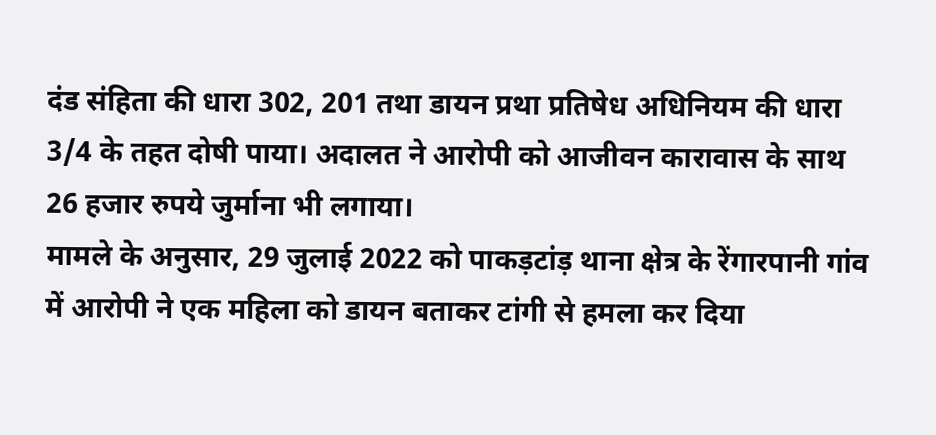दंड संहिता की धारा 302, 201 तथा डायन प्रथा प्रतिषेध अधिनियम की धारा 3/4 के तहत दोषी पाया। अदालत ने आरोपी को आजीवन कारावास के साथ 26 हजार रुपये जुर्माना भी लगाया।
मामले के अनुसार, 29 जुलाई 2022 को पाकड़टांड़ थाना क्षेत्र के रेंगारपानी गांव में आरोपी ने एक महिला को डायन बताकर टांगी से हमला कर दिया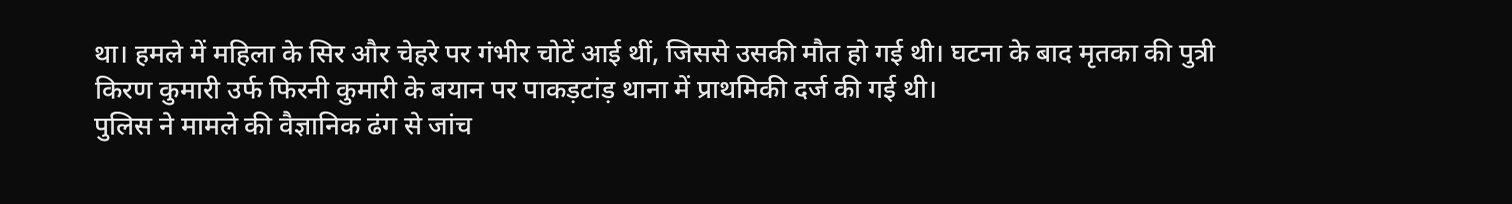था। हमले में महिला के सिर और चेहरे पर गंभीर चोटें आई थीं, जिससे उसकी मौत हो गई थी। घटना के बाद मृतका की पुत्री किरण कुमारी उर्फ फिरनी कुमारी के बयान पर पाकड़टांड़ थाना में प्राथमिकी दर्ज की गई थी।
पुलिस ने मामले की वैज्ञानिक ढंग से जांच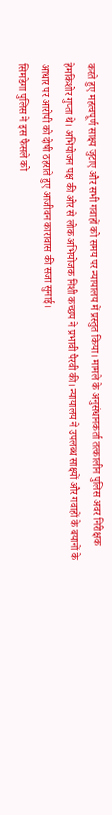करते हुए महत्वपूर्ण साक्ष्य जुटाए और सभी गवाहों को समय पर न्यायालय में प्रस्तुत किया। मामले के अनुसंधानकर्ता तत्कालीन पुलिस अवर निरीक्षक हेमकिशोर गुप्ता थे। अभियोजन पक्ष की ओर से लोक अभियोजक निशी कच्छप ने प्रभावी पैरवी की। न्यायालय ने उपलब्ध साक्ष्यों और गवाहों के बयानों के आधार पर आरोपी को दोषी ठहराते हुए आजीवन कारावास की सजा सुनाई।
सिमडेगा पुलिस ने इस फैसले को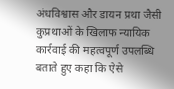अंधविश्वास और डायन प्रथा जैसी कुप्रथाओं के खिलाफ न्यायिक कार्रवाई की महत्वपूर्ण उपलब्धि बताते हुए कहा कि ऐसे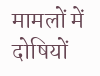मामलों में दोषियों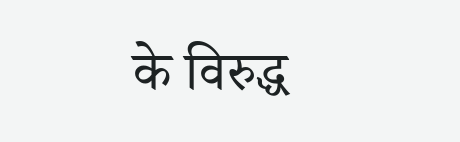के विरुद्ध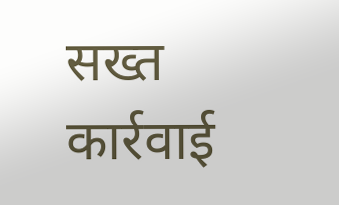सख्त कार्रवाई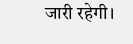जारी रहेगी।